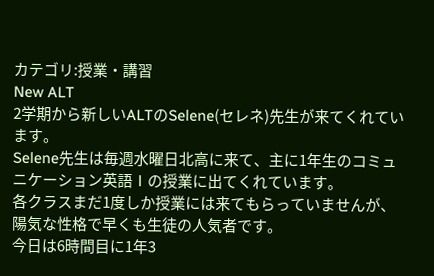カテゴリ:授業・講習
New ALT
2学期から新しいALTのSelene(セレネ)先生が来てくれています。
Selene先生は毎週水曜日北高に来て、主に1年生のコミュニケーション英語Ⅰの授業に出てくれています。
各クラスまだ1度しか授業には来てもらっていませんが、陽気な性格で早くも生徒の人気者です。
今日は6時間目に1年3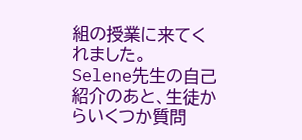組の授業に来てくれました。
Selene先生の自己紹介のあと、生徒からいくつか質問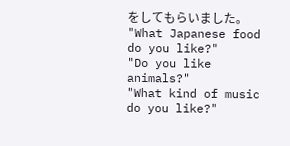をしてもらいました。
"What Japanese food do you like?"
"Do you like animals?"
"What kind of music do you like?"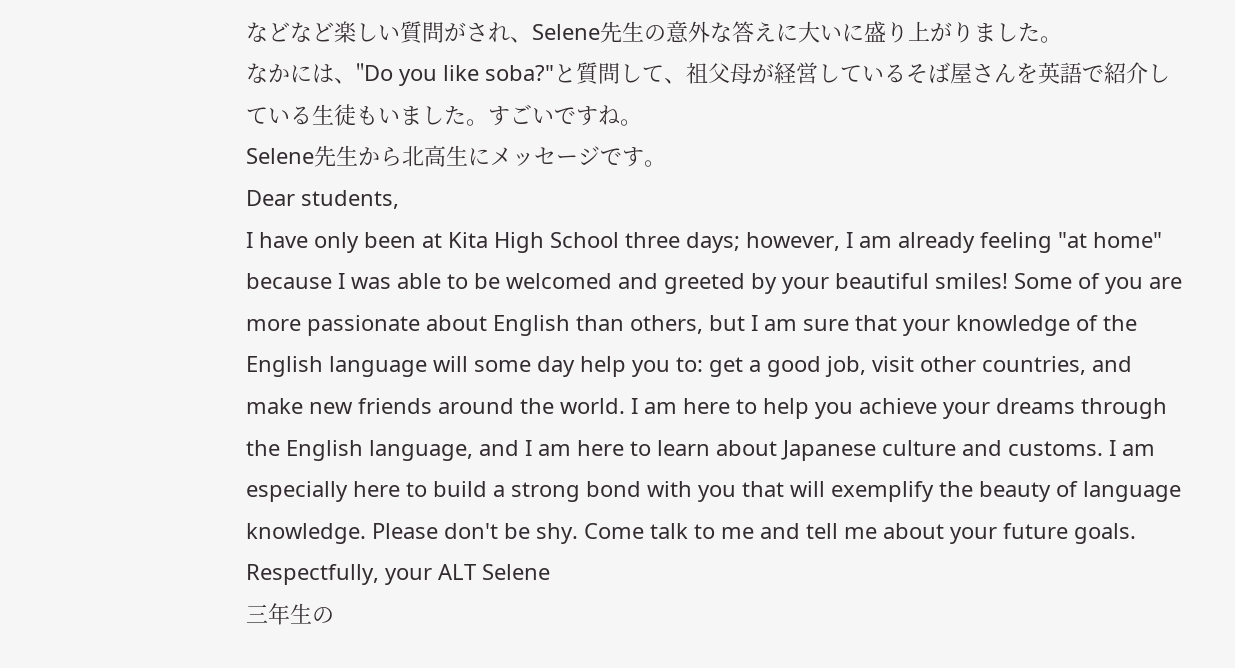などなど楽しい質問がされ、Selene先生の意外な答えに大いに盛り上がりました。
なかには、"Do you like soba?"と質問して、祖父母が経営しているそば屋さんを英語で紹介している生徒もいました。すごいですね。
Selene先生から北高生にメッセージです。
Dear students,
I have only been at Kita High School three days; however, I am already feeling "at home" because I was able to be welcomed and greeted by your beautiful smiles! Some of you are more passionate about English than others, but I am sure that your knowledge of the English language will some day help you to: get a good job, visit other countries, and make new friends around the world. I am here to help you achieve your dreams through the English language, and I am here to learn about Japanese culture and customs. I am especially here to build a strong bond with you that will exemplify the beauty of language knowledge. Please don't be shy. Come talk to me and tell me about your future goals.
Respectfully, your ALT Selene
三年生の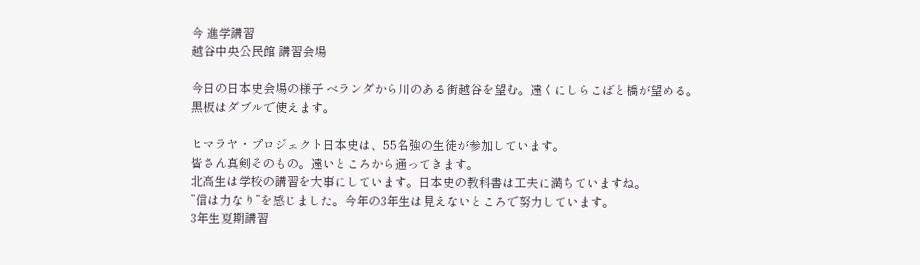今 進学講習
越谷中央公民館 講習会場

今日の日本史会場の様子 ベランダから川のある街越谷を望む。遠くにしらこばと橋が望める。
黒板はダブルで使えます。

ヒマラヤ・プロジェクト日本史は、55名強の生徒が参加しています。
皆さん真剣そのもの。遠いところから通ってきます。
北高生は学校の講習を大事にしています。日本史の教科書は工夫に満ちていますね。
”信は力なり”を感じました。今年の3年生は見えないところで努力しています。
3年生夏期講習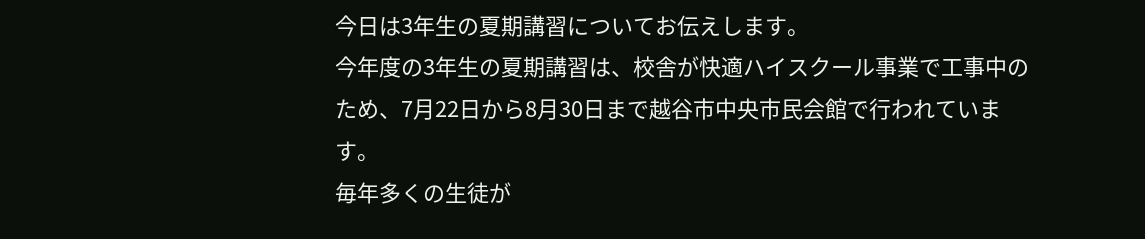今日は3年生の夏期講習についてお伝えします。
今年度の3年生の夏期講習は、校舎が快適ハイスクール事業で工事中のため、7月22日から8月30日まで越谷市中央市民会館で行われています。
毎年多くの生徒が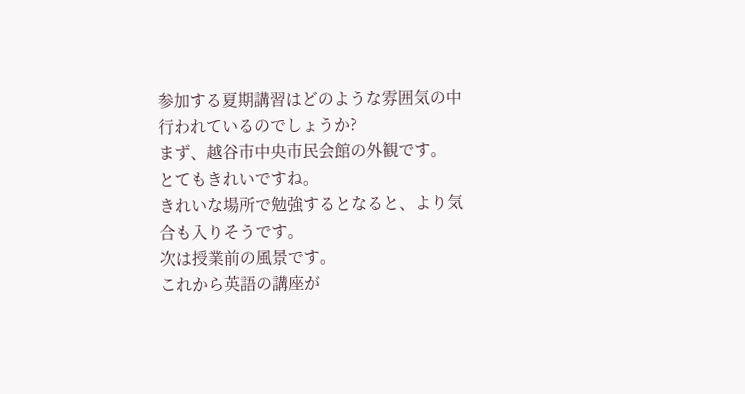参加する夏期講習はどのような雰囲気の中行われているのでしょうか?
まず、越谷市中央市民会館の外観です。
とてもきれいですね。
きれいな場所で勉強するとなると、より気合も入りそうです。
次は授業前の風景です。
これから英語の講座が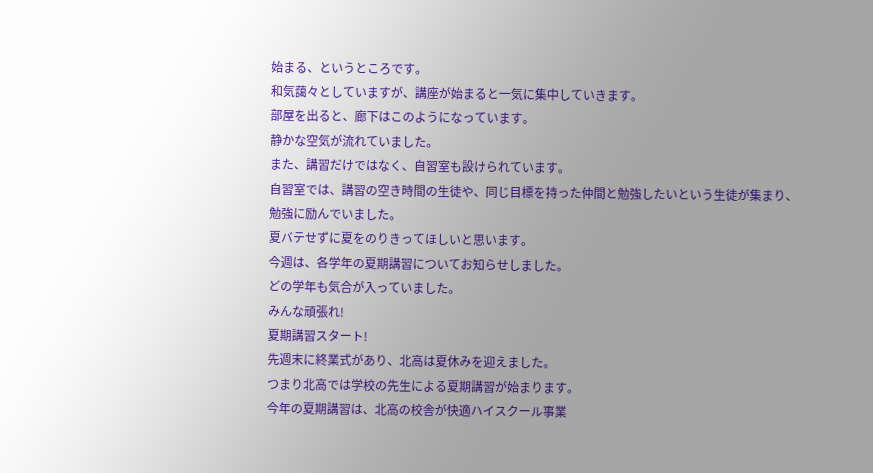始まる、というところです。
和気藹々としていますが、講座が始まると一気に集中していきます。
部屋を出ると、廊下はこのようになっています。
静かな空気が流れていました。
また、講習だけではなく、自習室も設けられています。
自習室では、講習の空き時間の生徒や、同じ目標を持った仲間と勉強したいという生徒が集まり、勉強に励んでいました。
夏バテせずに夏をのりきってほしいと思います。
今週は、各学年の夏期講習についてお知らせしました。
どの学年も気合が入っていました。
みんな頑張れ!
夏期講習スタート!
先週末に終業式があり、北高は夏休みを迎えました。
つまり北高では学校の先生による夏期講習が始まります。
今年の夏期講習は、北高の校舎が快適ハイスクール事業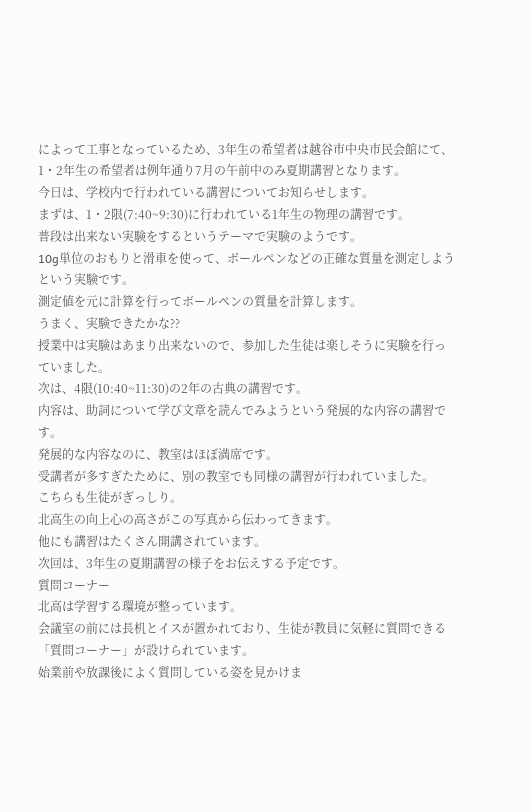によって工事となっているため、3年生の希望者は越谷市中央市民会館にて、1・2年生の希望者は例年通り7月の午前中のみ夏期講習となります。
今日は、学校内で行われている講習についてお知らせします。
まずは、1・2限(7:40~9:30)に行われている1年生の物理の講習です。
普段は出来ない実験をするというテーマで実験のようです。
10g単位のおもりと滑車を使って、ボールペンなどの正確な質量を測定しようという実験です。
測定値を元に計算を行ってボールペンの質量を計算します。
うまく、実験できたかな??
授業中は実験はあまり出来ないので、参加した生徒は楽しそうに実験を行っていました。
次は、4限(10:40~11:30)の2年の古典の講習です。
内容は、助詞について学び文章を読んでみようという発展的な内容の講習です。
発展的な内容なのに、教室はほぼ満席です。
受講者が多すぎたために、別の教室でも同様の講習が行われていました。
こちらも生徒がぎっしり。
北高生の向上心の高さがこの写真から伝わってきます。
他にも講習はたくさん開講されています。
次回は、3年生の夏期講習の様子をお伝えする予定です。
質問コーナー
北高は学習する環境が整っています。
会議室の前には長机とイスが置かれており、生徒が教員に気軽に質問できる「質問コーナー」が設けられています。
始業前や放課後によく質問している姿を見かけま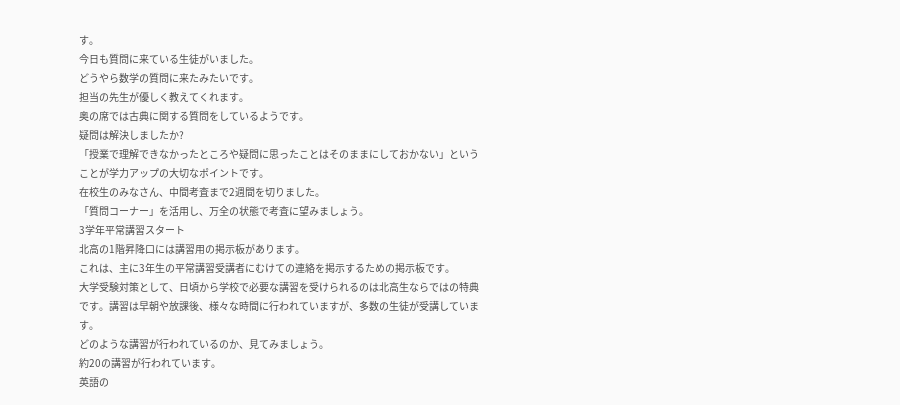す。
今日も質問に来ている生徒がいました。
どうやら数学の質問に来たみたいです。
担当の先生が優しく教えてくれます。
奥の席では古典に関する質問をしているようです。
疑問は解決しましたか?
「授業で理解できなかったところや疑問に思ったことはそのままにしておかない」ということが学力アップの大切なポイントです。
在校生のみなさん、中間考査まで2週間を切りました。
「質問コーナー」を活用し、万全の状態で考査に望みましょう。
3学年平常講習スタート
北高の1階昇降口には講習用の掲示板があります。
これは、主に3年生の平常講習受講者にむけての連絡を掲示するための掲示板です。
大学受験対策として、日頃から学校で必要な講習を受けられるのは北高生ならではの特典です。講習は早朝や放課後、様々な時間に行われていますが、多数の生徒が受講しています。
どのような講習が行われているのか、見てみましょう。
約20の講習が行われています。
英語の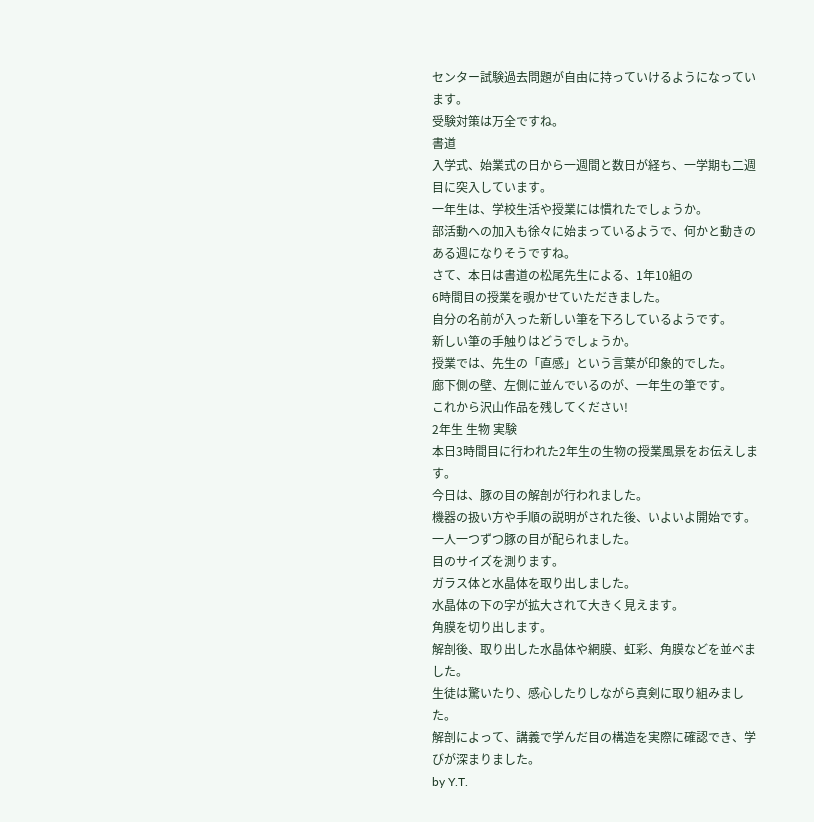センター試験過去問題が自由に持っていけるようになっています。
受験対策は万全ですね。
書道
入学式、始業式の日から一週間と数日が経ち、一学期も二週目に突入しています。
一年生は、学校生活や授業には慣れたでしょうか。
部活動への加入も徐々に始まっているようで、何かと動きのある週になりそうですね。
さて、本日は書道の松尾先生による、1年10組の
6時間目の授業を覗かせていただきました。
自分の名前が入った新しい筆を下ろしているようです。
新しい筆の手触りはどうでしょうか。
授業では、先生の「直感」という言葉が印象的でした。
廊下側の壁、左側に並んでいるのが、一年生の筆です。
これから沢山作品を残してください!
2年生 生物 実験
本日3時間目に行われた2年生の生物の授業風景をお伝えします。
今日は、豚の目の解剖が行われました。
機器の扱い方や手順の説明がされた後、いよいよ開始です。
一人一つずつ豚の目が配られました。
目のサイズを測ります。
ガラス体と水晶体を取り出しました。
水晶体の下の字が拡大されて大きく見えます。
角膜を切り出します。
解剖後、取り出した水晶体や網膜、虹彩、角膜などを並べました。
生徒は驚いたり、感心したりしながら真剣に取り組みました。
解剖によって、講義で学んだ目の構造を実際に確認でき、学びが深まりました。
by Y.T.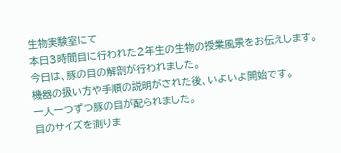生物実験室にて
本日3時間目に行われた2年生の生物の授業風景をお伝えします。
今日は、豚の目の解剖が行われました。
機器の扱い方や手順の説明がされた後、いよいよ開始です。
一人一つずつ豚の目が配られました。
目のサイズを測りま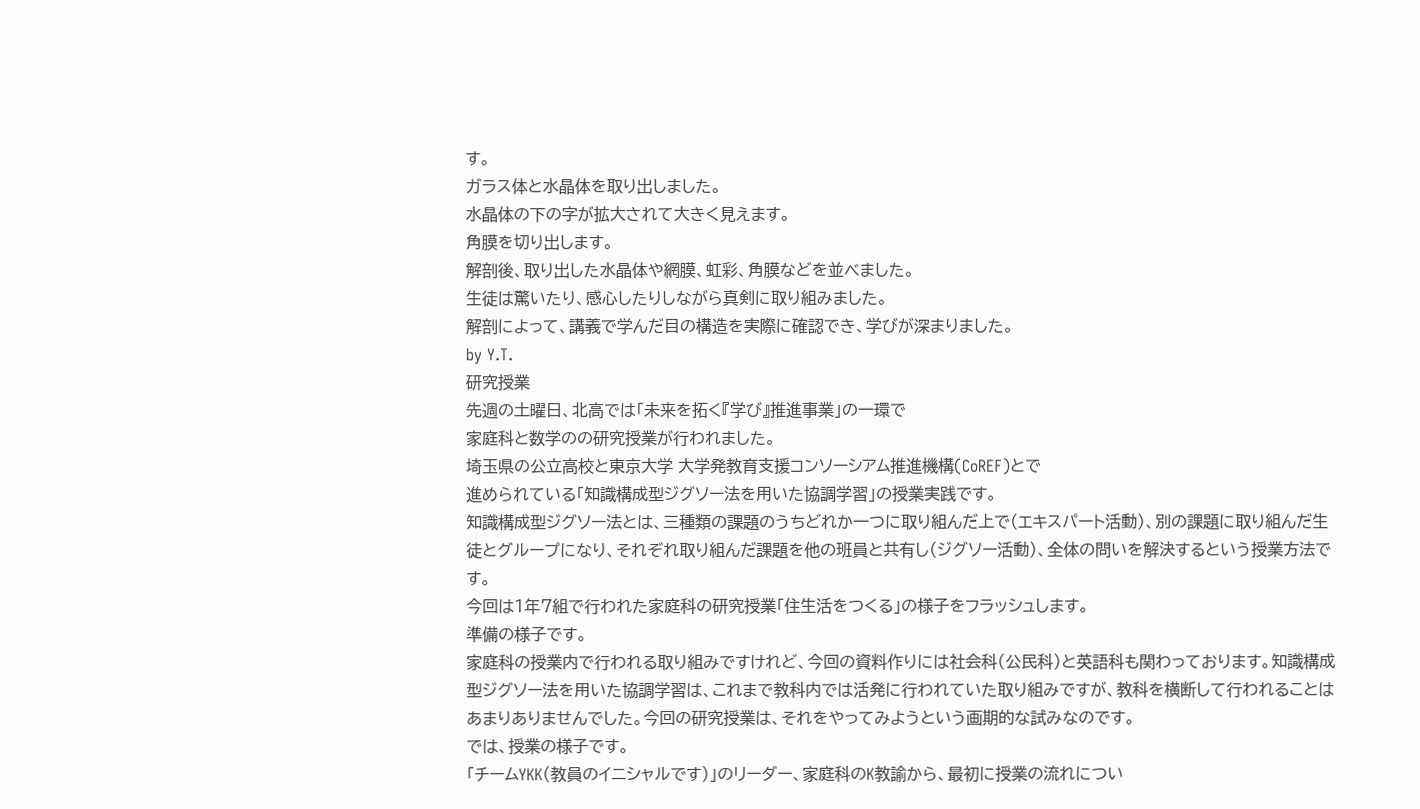す。
ガラス体と水晶体を取り出しました。
水晶体の下の字が拡大されて大きく見えます。
角膜を切り出します。
解剖後、取り出した水晶体や網膜、虹彩、角膜などを並べました。
生徒は驚いたり、感心したりしながら真剣に取り組みました。
解剖によって、講義で学んだ目の構造を実際に確認でき、学びが深まりました。
by Y.T.
研究授業
先週の土曜日、北高では「未来を拓く『学び』推進事業」の一環で
家庭科と数学のの研究授業が行われました。
埼玉県の公立高校と東京大学 大学発教育支援コンソーシアム推進機構(CoREF)とで
進められている「知識構成型ジグソー法を用いた協調学習」の授業実践です。
知識構成型ジグソー法とは、三種類の課題のうちどれか一つに取り組んだ上で(エキスパート活動)、別の課題に取り組んだ生徒とグループになり、それぞれ取り組んだ課題を他の班員と共有し(ジグソー活動)、全体の問いを解決するという授業方法です。
今回は1年7組で行われた家庭科の研究授業「住生活をつくる」の様子をフラッシュします。
準備の様子です。
家庭科の授業内で行われる取り組みですけれど、今回の資料作りには社会科(公民科)と英語科も関わっております。知識構成型ジグソー法を用いた協調学習は、これまで教科内では活発に行われていた取り組みですが、教科を横断して行われることはあまりありませんでした。今回の研究授業は、それをやってみようという画期的な試みなのです。
では、授業の様子です。
「チームYKK(教員のイニシャルです)」のリーダー、家庭科のK教諭から、最初に授業の流れについ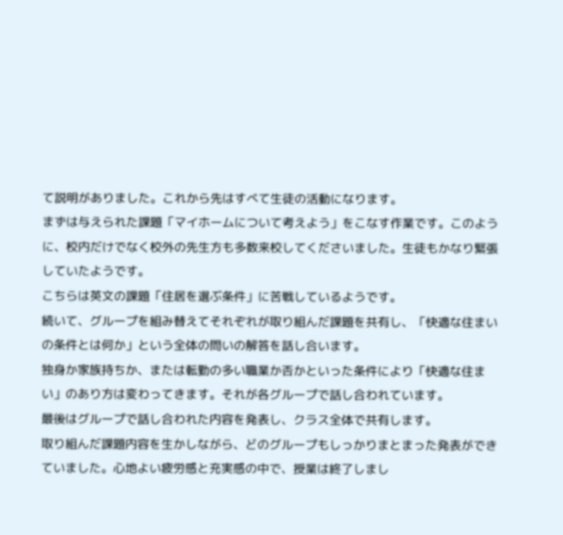て説明がありました。これから先はすべて生徒の活動になります。
まずは与えられた課題「マイホームについて考えよう」をこなす作業です。このように、校内だけでなく校外の先生方も多数来校してくださいました。生徒もかなり緊張していたようです。
こちらは英文の課題「住居を選ぶ条件」に苦戦しているようです。
続いて、グループを組み替えてそれぞれが取り組んだ課題を共有し、「快適な住まいの条件とは何か」という全体の問いの解答を話し合います。
独身か家族持ちか、または転勤の多い職業か否かといった条件により「快適な住まい」のあり方は変わってきます。それが各グループで話し合われています。
最後はグループで話し合われた内容を発表し、クラス全体で共有します。
取り組んだ課題内容を生かしながら、どのグループもしっかりまとまった発表ができていました。心地よい疲労感と充実感の中で、授業は終了しまし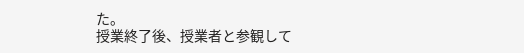た。
授業終了後、授業者と参観して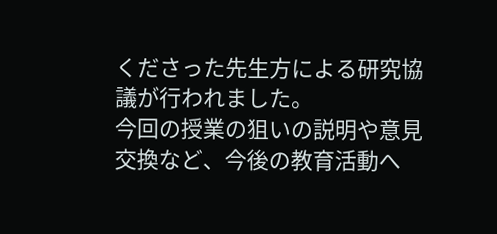くださった先生方による研究協議が行われました。
今回の授業の狙いの説明や意見交換など、今後の教育活動へ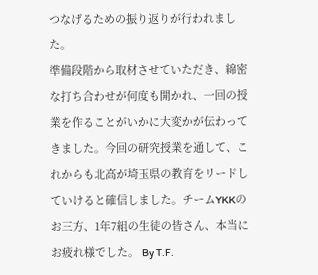つなげるための振り返りが行われました。
準備段階から取材させていただき、綿密な打ち合わせが何度も開かれ、一回の授業を作ることがいかに大変かが伝わってきました。今回の研究授業を通して、これからも北高が埼玉県の教育をリードしていけると確信しました。チームYKKのお三方、1年7組の生徒の皆さん、本当にお疲れ様でした。 By T.F.